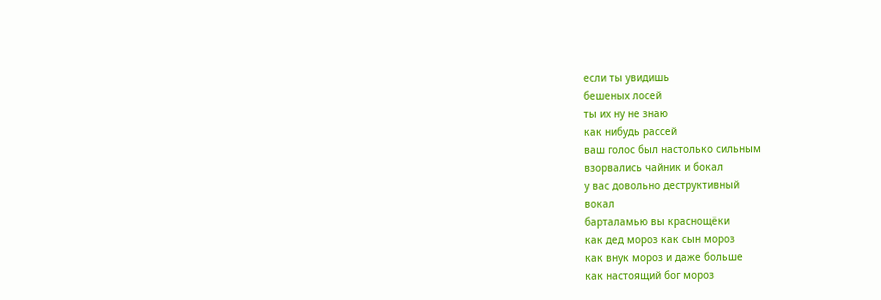если ты увидишь
бешеных лосей
ты их ну не знаю
как нибудь рассей
ваш голос был настолько сильным
взорвались чайник и бокал
у вас довольно деструктивный
вокал
барталамью вы краснощёки
как дед мороз как сын мороз
как внук мороз и даже больше
как настоящий бог мороз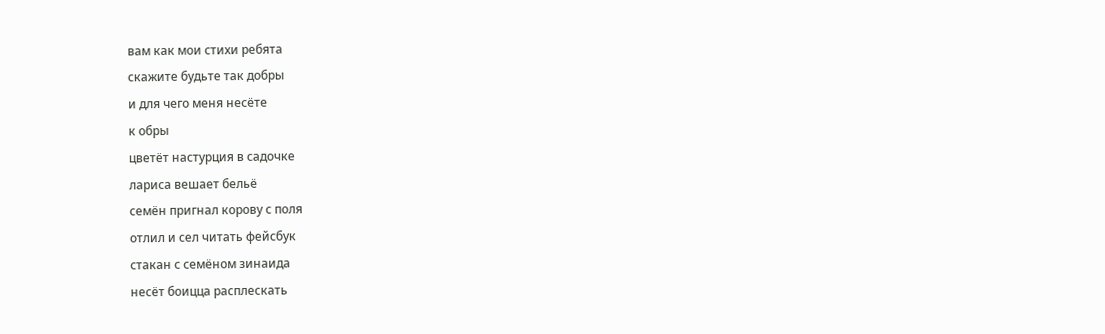вам как мои стихи ребята
скажите будьте так добры
и для чего меня несёте
к обры
цветёт настурция в садочке
лариса вешает бельё
семён пригнал корову с поля
отлил и сел читать фейсбук
стакан с семёном зинаида
несёт боицца расплескать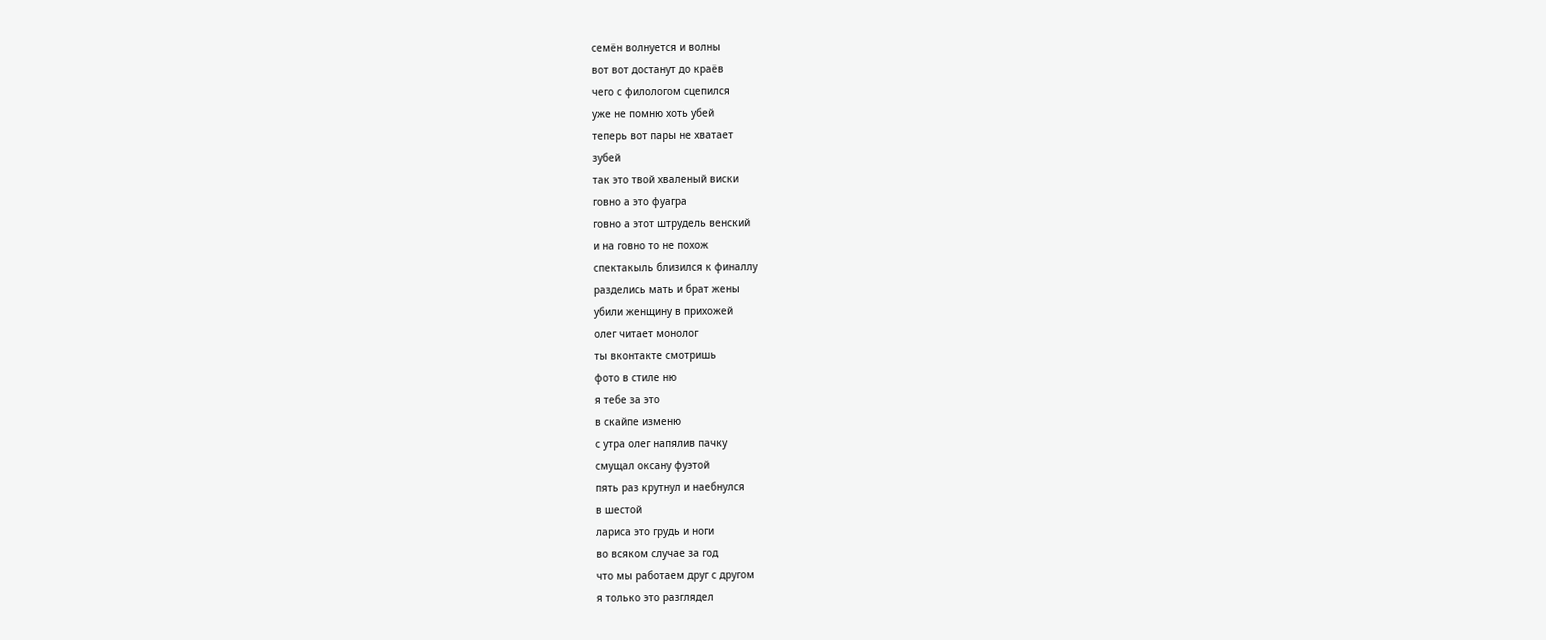семён волнуется и волны
вот вот достанут до краёв
чего с филологом сцепился
уже не помню хоть убей
теперь вот пары не хватает
зубей
так это твой хваленый виски
говно а это фуагра
говно а этот штрудель венский
и на говно то не похож
спектакыль близился к финаллу
разделись мать и брат жены
убили женщину в прихожей
олег читает монолог
ты вконтакте смотришь
фото в стиле ню
я тебе за это
в скайпе изменю
с утра олег напялив пачку
смущал оксану фуэтой
пять раз крутнул и наебнулся
в шестой
лариса это грудь и ноги
во всяком случае за год
что мы работаем друг с другом
я только это разглядел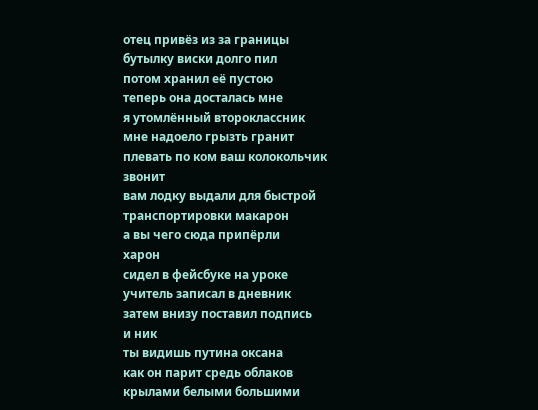отец привёз из за границы
бутылку виски долго пил
потом хранил её пустою
теперь она досталась мне
я утомлённый второклассник
мне надоело грызть гранит
плевать по ком ваш колокольчик
звонит
вам лодку выдали для быстрой
транспортировки макарон
а вы чего сюда припёрли
харон
сидел в фейсбуке на уроке
учитель записал в дневник
затем внизу поставил подпись
и ник
ты видишь путина оксана
как он парит средь облаков
крылами белыми большими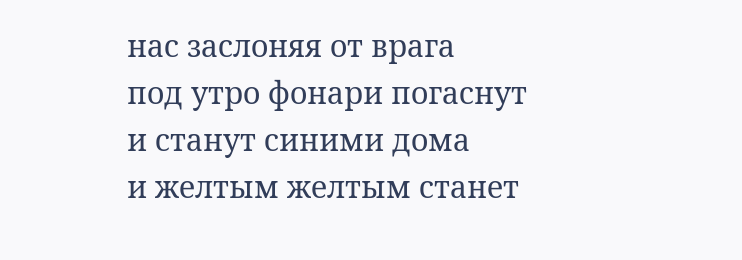нас заслоняя от врага
под утро фонари погаснут
и станут синими дома
и желтым желтым станет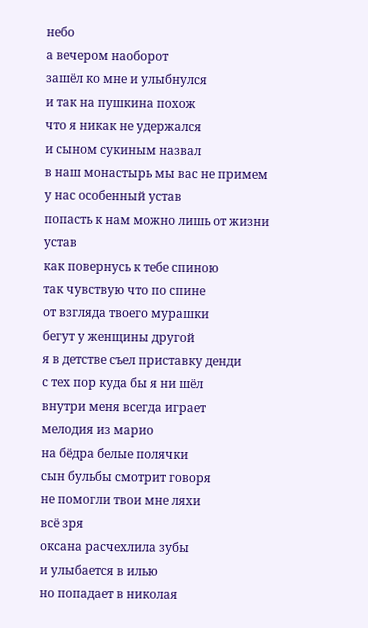небо
а вечером наоборот
зашёл ко мне и улыбнулся
и так на пушкина похож
что я никак не удержался
и сыном сукиным назвал
в наш монастырь мы вас не примем
у нас особенный устав
попасть к нам можно лишь от жизни
устав
как повернусь к тебе спиною
так чувствую что по спине
от взгляда твоего мурашки
бегут у женщины другой
я в детстве съел приставку денди
с тех пор куда бы я ни шёл
внутри меня всегда играет
мелодия из марио
на бёдра белые полячки
сын бульбы смотрит говоря
не помогли твои мне ляхи
всё зря
оксана расчехлила зубы
и улыбается в илью
но попадает в николая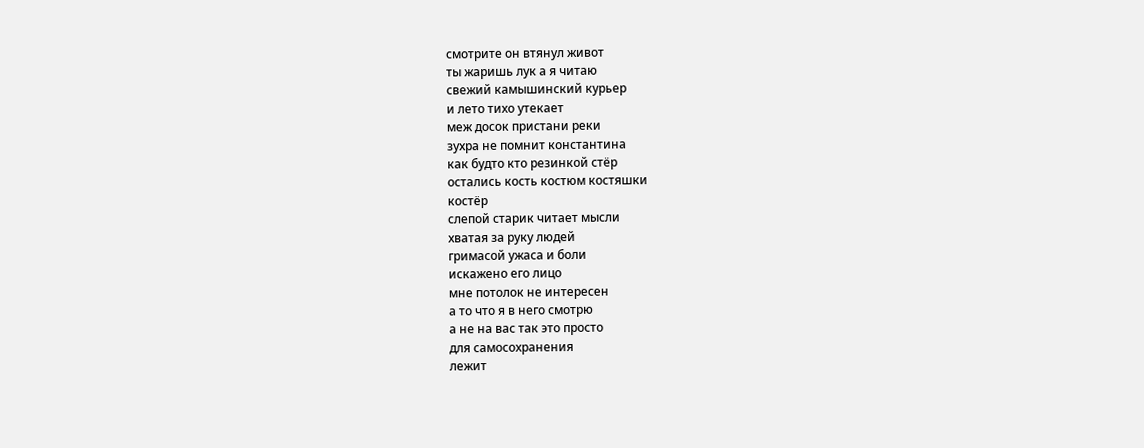смотрите он втянул живот
ты жаришь лук а я читаю
свежий камышинский курьер
и лето тихо утекает
меж досок пристани реки
зухра не помнит константина
как будто кто резинкой стёр
остались кость костюм костяшки
костёр
слепой старик читает мысли
хватая за руку людей
гримасой ужаса и боли
искажено его лицо
мне потолок не интересен
а то что я в него смотрю
а не на вас так это просто
для самосохранения
лежит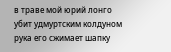в траве мой юрий лонго
убит удмуртским колдуном
рука его сжимает шапку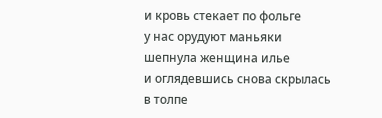и кровь стекает по фольге
у нас орудуют маньяки
шепнула женщина илье
и оглядевшись снова скрылась
в толпе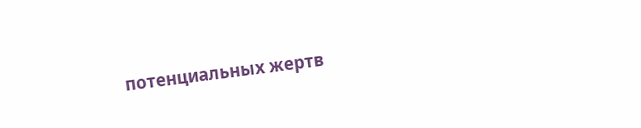потенциальных жертв